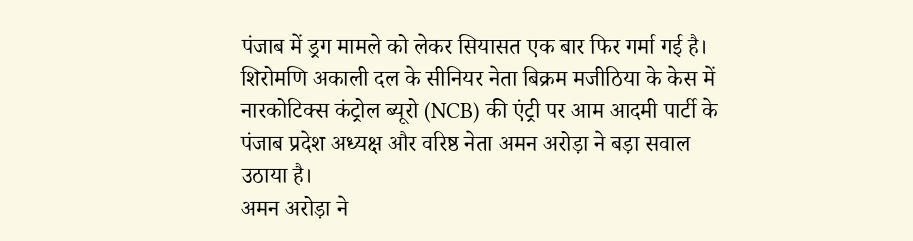पंजाब में ड्रग मामले को लेकर सियासत एक बार फिर गर्मा गई है। शिरोमणि अकाली दल के सीनियर नेता बिक्रम मजीठिया के केस में नारकोटिक्स कंट्रोल ब्यूरो (NCB) की एंट्री पर आम आदमी पार्टी के पंजाब प्रदेश अध्यक्ष और वरिष्ठ नेता अमन अरोड़ा ने बड़ा सवाल उठाया है।
अमन अरोड़ा ने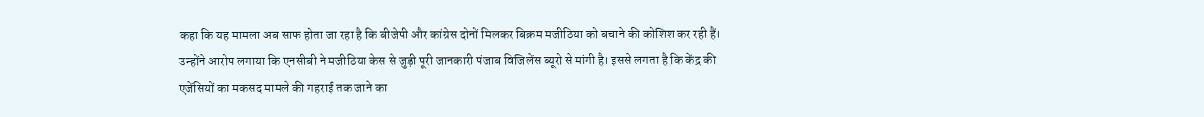कहा कि यह मामला अब साफ होता जा रहा है कि बीजेपी और कांग्रेस दोनों मिलकर बिक्रम मजीठिया को बचाने की कोशिश कर रही हैं। उन्होंने आरोप लगाया कि एनसीबी ने मजीठिया केस से जुड़ी पूरी जानकारी पंजाब विजिलेंस ब्यूरो से मांगी है। इससे लगता है कि केंद्र की एजेंसियों का मकसद मामले की गहराई तक जाने का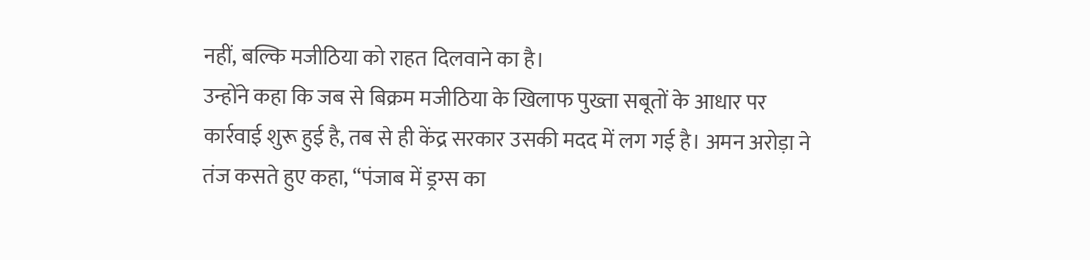नहीं, बल्कि मजीठिया को राहत दिलवाने का है।
उन्होंने कहा कि जब से बिक्रम मजीठिया के खिलाफ पुख्ता सबूतों के आधार पर कार्रवाई शुरू हुई है, तब से ही केंद्र सरकार उसकी मदद में लग गई है। अमन अरोड़ा ने तंज कसते हुए कहा, “पंजाब में ड्रग्स का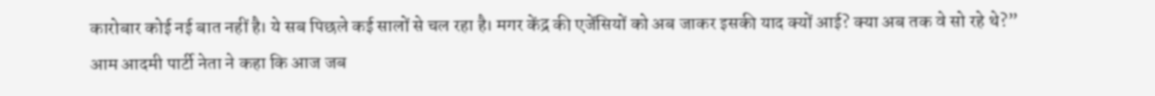कारोबार कोई नई बात नहीं है। ये सब पिछले कई सालों से चल रहा है। मगर केंद्र की एजेंसियों को अब जाकर इसकी याद क्यों आई? क्या अब तक वे सो रहे थे?”
आम आदमी पार्टी नेता ने कहा कि आज जब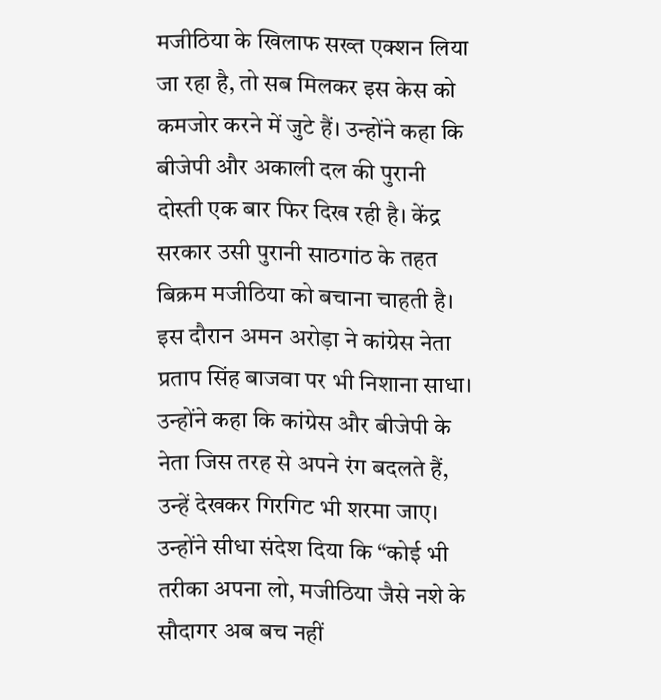मजीठिया के खिलाफ सख्त एक्शन लिया जा रहा है, तो सब मिलकर इस केस को कमजोर करने में जुटे हैं। उन्होंने कहा कि बीजेपी और अकाली दल की पुरानी दोस्ती एक बार फिर दिख रही है। केंद्र सरकार उसी पुरानी साठगांठ के तहत बिक्रम मजीठिया को बचाना चाहती है।
इस दौरान अमन अरोड़ा ने कांग्रेस नेता प्रताप सिंह बाजवा पर भी निशाना साधा। उन्होंने कहा कि कांग्रेस और बीजेपी के नेता जिस तरह से अपने रंग बदलते हैं, उन्हें देखकर गिरगिट भी शरमा जाए।
उन्होंने सीधा संदेश दिया कि “कोई भी तरीका अपना लो, मजीठिया जैसे नशे के सौदागर अब बच नहीं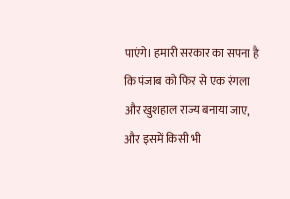पाएंगे। हमारी सरकार का सपना है कि पंजाब को फिर से एक रंगला और खुशहाल राज्य बनाया जाए, और इसमें किसी भी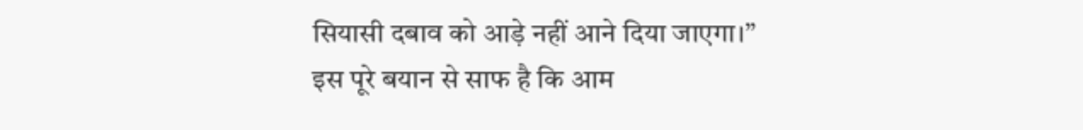सियासी दबाव को आड़े नहीं आने दिया जाएगा।”
इस पूरे बयान से साफ है कि आम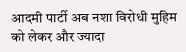आदमी पार्टी अब नशा विरोधी मुहिम को लेकर और ज्यादा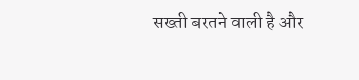सख्ती बरतने वाली है और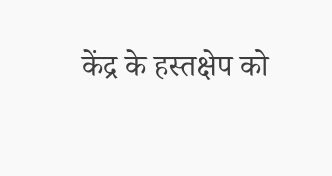केंद्र के हस्तक्षेप को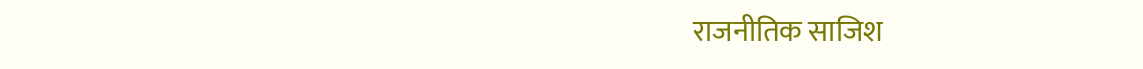राजनीतिक साजिश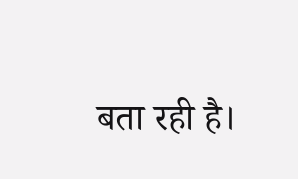बता रही है।